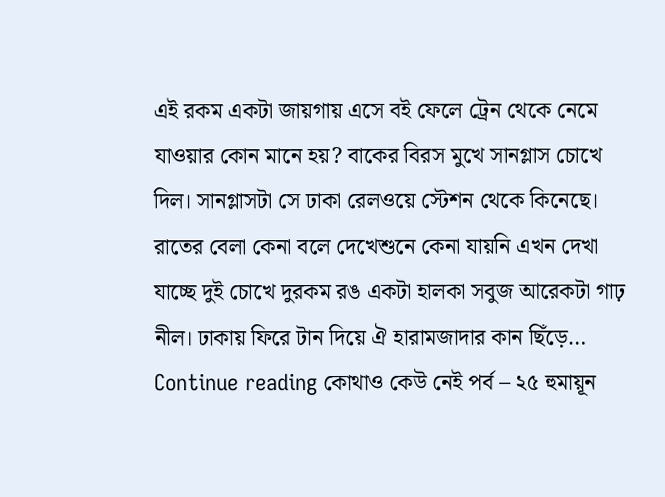এই রকম একটা জায়গায় এসে বই ফেলে ট্রেন থেকে নেমে যাওয়ার কোন মানে হয়? বাকের বিরস মুখে সানগ্লাস চোখে দিল। সানগ্লাসটা সে ঢাকা রেলওয়ে স্টেশন থেকে কিনেছে। রাতের বেলা কেনা বলে দেখেশুনে কেনা যায়নি এখন দেখা যাচ্ছে দুই চোখে দুরকম রঙ একটা হালকা সবুজ আরেকটা গাঢ় নীল। ঢাকায় ফিরে টান দিয়ে ঐ হারামজাদার কান ছিঁড়ে… Continue reading কোথাও কেউ নেই পর্ব – ২৫ হুমায়ূন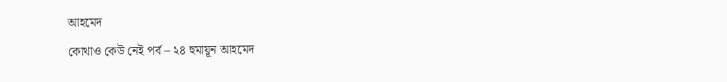আহমেদ
কোথাও কেউ নেই পর্ব – ২৪ হুমায়ূন আহমেদ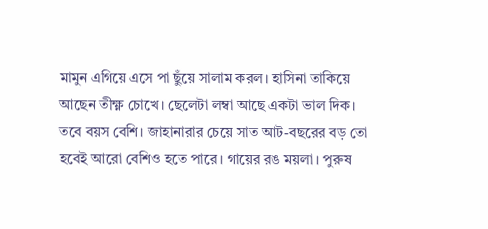মামুন এগিয়ে এসে পা ছুঁয়ে সালাম করল। হাসিনা তাকিয়ে আছেন তীক্ষ্ণ চোখে। ছেলেটা লম্বা আছে একটা ভাল দিক। তবে বয়স বেশি। জাহানারার চেয়ে সাত আট-বছরের বড় তো হবেই আরো বেশিও হতে পারে। গায়ের রঙ ময়লা। পুরুষ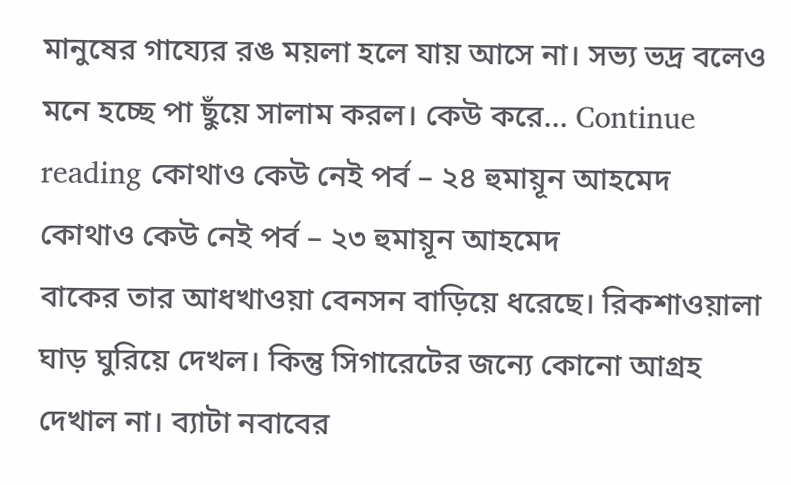মানুষের গায্যের রঙ ময়লা হলে যায় আসে না। সভ্য ভদ্র বলেও মনে হচ্ছে পা ছুঁয়ে সালাম করল। কেউ করে… Continue reading কোথাও কেউ নেই পর্ব – ২৪ হুমায়ূন আহমেদ
কোথাও কেউ নেই পর্ব – ২৩ হুমায়ূন আহমেদ
বাকের তার আধখাওয়া বেনসন বাড়িয়ে ধরেছে। রিকশাওয়ালা ঘাড় ঘুরিয়ে দেখল। কিন্তু সিগারেটের জন্যে কোনো আগ্রহ দেখাল না। ব্যাটা নবাবের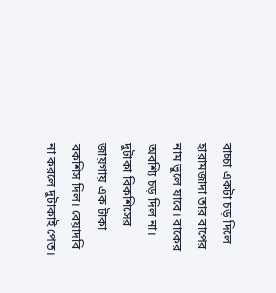বাচ্চা একটা চড় দিলে হারামজাদা তার বাপের নাম ভুলে যাবে। বাকের অবশ্যি চড় দিল না। দুটাকা বিকশিসের জায়গায় এক টাকা বকশিস দিল। বেয়াদবি না করলে দুটাকাই পেত।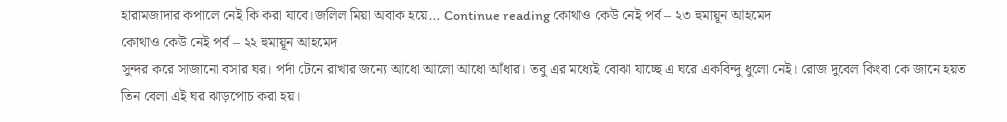হারামজাদার কপালে নেই কি করা যাবে।জলিল মিয়া অবাক হয়ে… Continue reading কোথাও কেউ নেই পর্ব – ২৩ হুমায়ূন আহমেদ
কোথাও কেউ নেই পর্ব – ২২ হুমায়ূন আহমেদ
সুন্দর করে সাজানো বসার ঘর। পর্দা টেনে রাখার জন্যে আধো আলো আধো আঁধার। তবু এর মধ্যেই বোঝা যাচ্ছে এ ঘরে একবিন্দু ধুলো নেই। রোজ দুবেল কিংবা কে জানে হয়ত তিন বেলা এই ঘর ঝাড়পোচ করা হয়।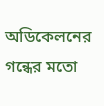অডিকেলনের গন্ধের মতো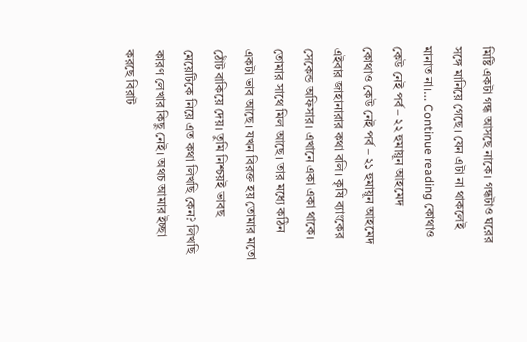মিষ্টি একটা গন্ধ আসছে নাকে। গন্ধটাও ঘরের সঙ্গে মানিয়ে গেছে। যেন এটা না থাকলেই মানাত না।… Continue reading কোথাও কেউ নেই পর্ব – ২২ হুমায়ূন আহমেদ
কোথাও কেউ নেই পর্ব – ২১ হুমায়ূন আহমেদ
এইবার জাহানারার কথা বলি। কৃষি ব্যাংকের সেকেন্ড অফিসার। এখানে একা একা থাকে। তোমার সাথে মিল আছে। তার মধ্যে কঠিন একটা ভাব আছে। যখন বিরক্ত হয় তোমার মতো ঠোঁট বাকিয়ে দেয়। তুমি নিশ্চয়ই ভাবছ মেয়েটিকে নিয়ে এত কথা লিখছি কেন? লিখছি কারণ লেখার কিছু নেই। অথচ আমার ইচ্ছা করছে বিরাট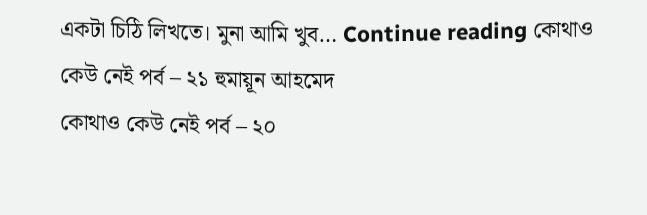একটা চিঠি লিখতে। মুনা আমি খুব… Continue reading কোথাও কেউ নেই পর্ব – ২১ হুমায়ূন আহমেদ
কোথাও কেউ নেই পর্ব – ২০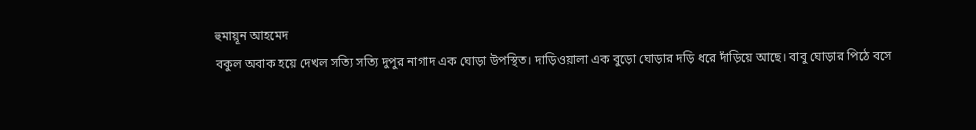হুমায়ূন আহমেদ
বকুল অবাক হয়ে দেখল সত্যি সত্যি দুপুর নাগাদ এক ঘোড়া উপস্থিত। দাড়িওয়ালা এক বুড়ো ঘোড়ার দড়ি ধরে দাঁড়িয়ে আছে। বাবু ঘোড়ার পিঠে বসে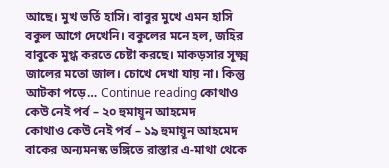আছে। মুখ ভর্তি হাসি। বাবুর মুখে এমন হাসি বকুল আগে দেখেনি। বকুলের মনে হল, জহির বাবুকে মুগ্ধ করতে চেষ্টা করছে। মাকড়সার সূক্ষ্ম জালের মতো জাল। চোখে দেখা যায় না। কিন্তু আটকা পড়ে… Continue reading কোথাও কেউ নেই পর্ব – ২০ হুমায়ূন আহমেদ
কোথাও কেউ নেই পর্ব – ১৯ হুমায়ূন আহমেদ
বাকের অন্যমনস্ক ভঙ্গিতে রাস্তার এ-মাথা থেকে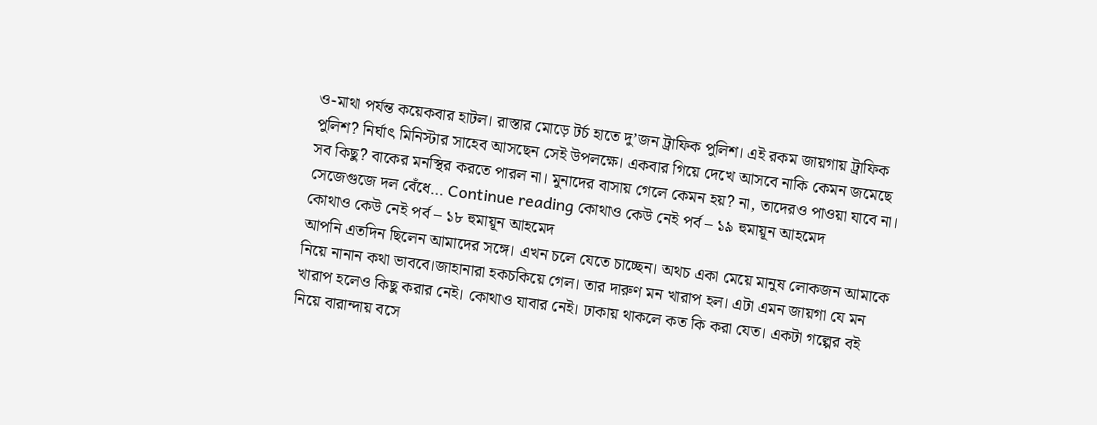ও-মাথা পৰ্যন্ত কয়েকবার হাটল। রাস্তার মোড়ে টর্চ হাতে দু’জন ট্রাফিক পুলিশ। এই রকম জায়গায় ট্রাফিক পুলিশ? নিৰ্ঘাৎ মিনিস্টার সাহেব আসছেন সেই উপলক্ষে। একবার গিয়ে দেখে আসবে নাকি কেমন জমেছে সব কিছু? বাকের মনস্থির করতে পারল না। মুনাদের বাসায় গেলে কেমন হয়? না, তাদেরও পাওয়া যাবে না। সেজেগুজে দল বেঁধে… Continue reading কোথাও কেউ নেই পর্ব – ১৯ হুমায়ূন আহমেদ
কোথাও কেউ নেই পর্ব – ১৮ হুমায়ূন আহমেদ
আপনি এতদিন ছিলেন আমাদের সঙ্গে। এখন চলে যেতে চাচ্ছেন। অথচ একা মেয়ে মানুষ লোকজন আমাকে নিয়ে নানান কথা ভাববে।জাহানারা হকচকিয়ে গেল। তার দারুণ মন খারাপ হল। এটা এমন জায়গা যে মন খারাপ হলেও কিছু করার নেই। কোথাও যাবার নেই। ঢাকায় থাকলে কত কি করা যেত। একটা গল্পের বই নিয়ে বারান্দায় বসে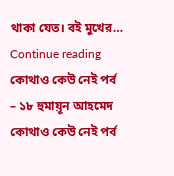থাকা যেত। বই মুখের… Continue reading কোথাও কেউ নেই পর্ব – ১৮ হুমায়ূন আহমেদ
কোথাও কেউ নেই পর্ব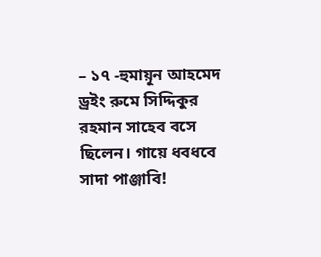– ১৭ -হুমায়ূন আহমেদ
ড্রইং রুমে সিদ্দিকুর রহমান সাহেব বসে ছিলেন। গায়ে ধবধবে সাদা পাঞ্জাবি!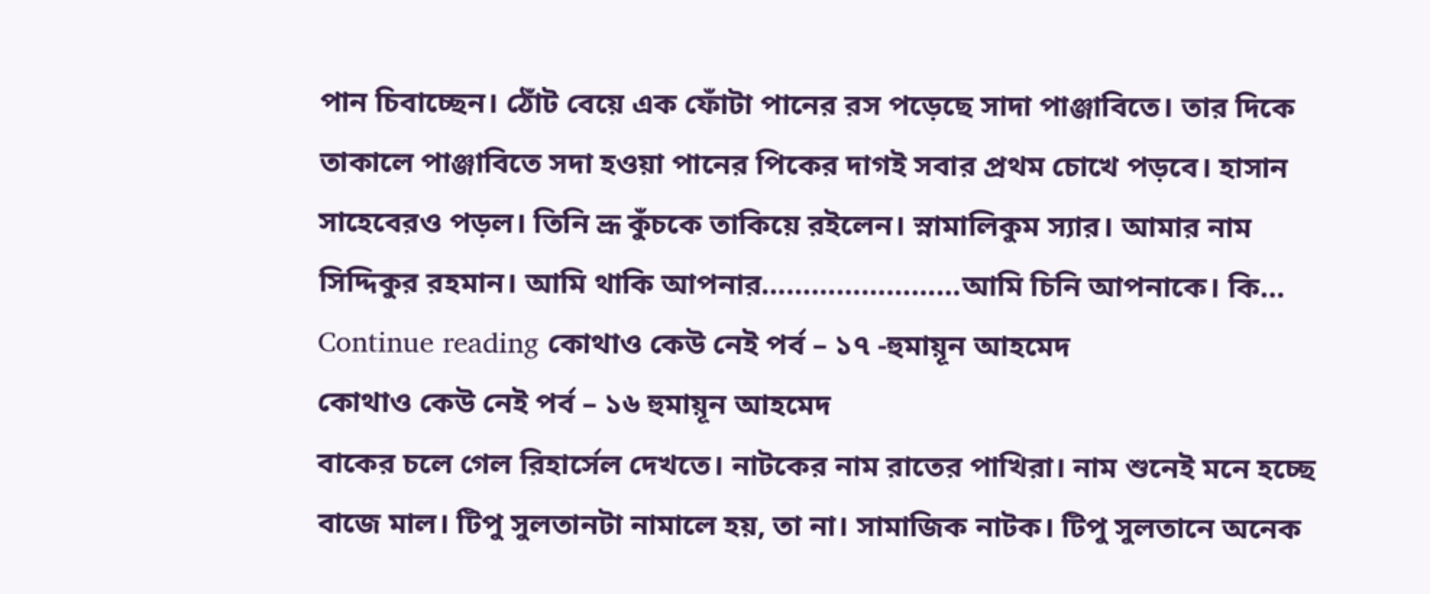পান চিবাচ্ছেন। ঠোঁট বেয়ে এক ফোঁটা পানের রস পড়েছে সাদা পাঞ্জাবিতে। তার দিকে তাকালে পাঞ্জাবিতে সদা হওয়া পানের পিকের দাগই সবার প্রথম চোখে পড়বে। হাসান সাহেবেরও পড়ল। তিনি ভ্রূ কুঁচকে তাকিয়ে রইলেন। স্নামালিকুম স্যার। আমার নাম সিদ্দিকুর রহমান। আমি থাকি আপনার……………………আমি চিনি আপনাকে। কি… Continue reading কোথাও কেউ নেই পর্ব – ১৭ -হুমায়ূন আহমেদ
কোথাও কেউ নেই পর্ব – ১৬ হুমায়ূন আহমেদ
বাকের চলে গেল রিহার্সেল দেখতে। নাটকের নাম রাতের পাখিরা। নাম শুনেই মনে হচ্ছে বাজে মাল। টিপু সুলতানটা নামালে হয়, তা না। সামাজিক নাটক। টিপু সুলতানে অনেক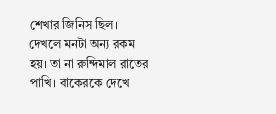শেখার জিনিস ছিল। দেখলে মনটা অন্য রকম হয়। তা না রুন্দিমাল রাতের পাখি। বাকেরকে দেখে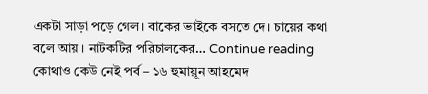একটা সাড়া পড়ে গেল। বাকের ভাইকে বসতে দে। চায়ের কথা বলে আয়। নাটকটির পরিচালকের… Continue reading কোথাও কেউ নেই পর্ব – ১৬ হুমায়ূন আহমেদ